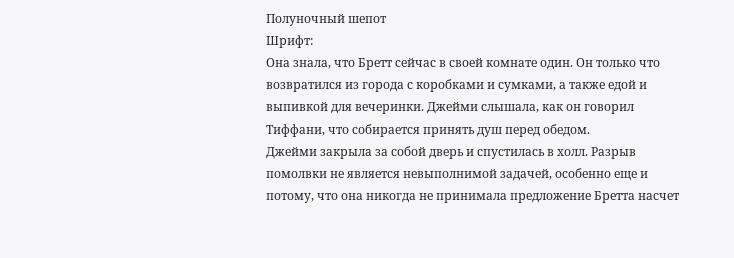Полуночный шепот
Шрифт:
Она знала, что Бретт сейчас в своей комнате один. Он только что возвратился из города с коробками и сумками, а также едой и выпивкой для вечеринки. Джейми слышала, как он говорил Тиффани, что собирается принять душ перед обедом.
Джейми закрыла за собой дверь и спустилась в холл. Разрыв помолвки не является невыполнимой задачей, особенно еще и потому, что она никогда не принимала предложение Бретта насчет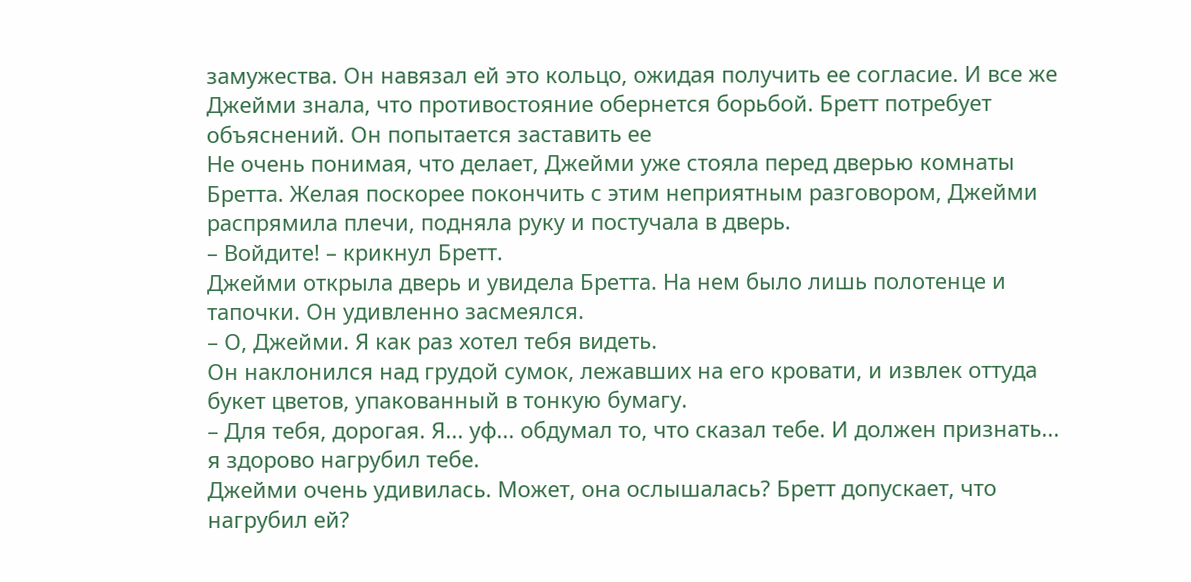замужества. Он навязал ей это кольцо, ожидая получить ее согласие. И все же Джейми знала, что противостояние обернется борьбой. Бретт потребует объяснений. Он попытается заставить ее
Не очень понимая, что делает, Джейми уже стояла перед дверью комнаты Бретта. Желая поскорее покончить с этим неприятным разговором, Джейми распрямила плечи, подняла руку и постучала в дверь.
– Войдите! – крикнул Бретт.
Джейми открыла дверь и увидела Бретта. На нем было лишь полотенце и тапочки. Он удивленно засмеялся.
– О, Джейми. Я как раз хотел тебя видеть.
Он наклонился над грудой сумок, лежавших на его кровати, и извлек оттуда букет цветов, упакованный в тонкую бумагу.
– Для тебя, дорогая. Я... уф... обдумал то, что сказал тебе. И должен признать... я здорово нагрубил тебе.
Джейми очень удивилась. Может, она ослышалась? Бретт допускает, что нагрубил ей?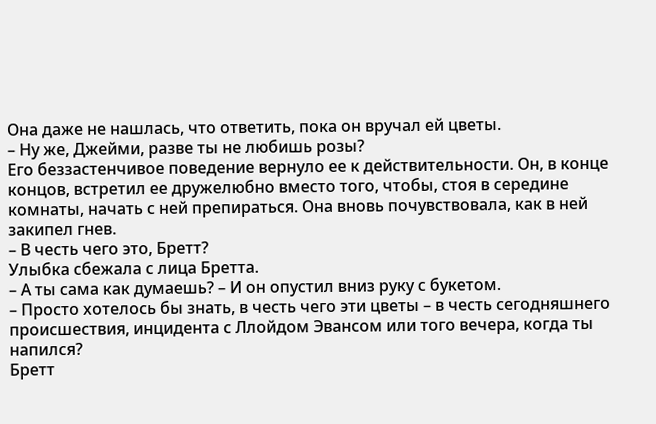Она даже не нашлась, что ответить, пока он вручал ей цветы.
– Ну же, Джейми, разве ты не любишь розы?
Его беззастенчивое поведение вернуло ее к действительности. Он, в конце концов, встретил ее дружелюбно вместо того, чтобы, стоя в середине комнаты, начать с ней препираться. Она вновь почувствовала, как в ней закипел гнев.
– В честь чего это, Бретт?
Улыбка сбежала с лица Бретта.
– А ты сама как думаешь? – И он опустил вниз руку с букетом.
– Просто хотелось бы знать, в честь чего эти цветы – в честь сегодняшнего происшествия, инцидента с Ллойдом Эвансом или того вечера, когда ты напился?
Бретт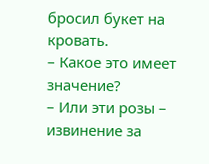бросил букет на кровать.
– Какое это имеет значение?
– Или эти розы – извинение за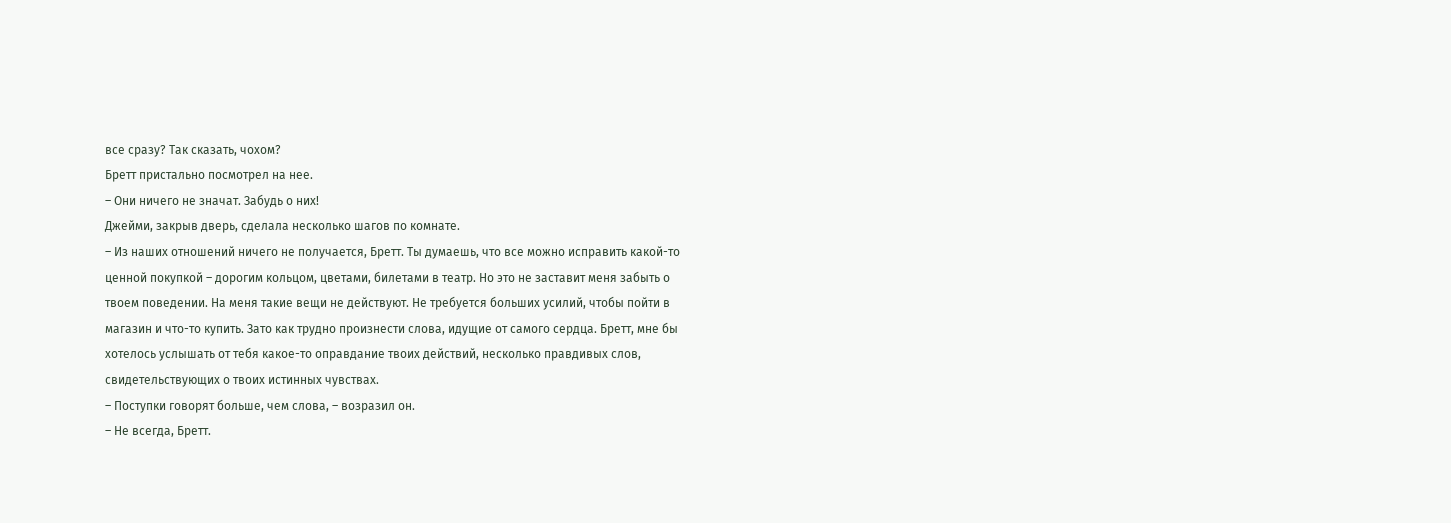все сразу? Так сказать, чохом?
Бретт пристально посмотрел на нее.
– Они ничего не значат. Забудь о них!
Джейми, закрыв дверь, сделала несколько шагов по комнате.
– Из наших отношений ничего не получается, Бретт. Ты думаешь, что все можно исправить какой-то ценной покупкой – дорогим кольцом, цветами, билетами в театр. Но это не заставит меня забыть о твоем поведении. На меня такие вещи не действуют. Не требуется больших усилий, чтобы пойти в магазин и что-то купить. Зато как трудно произнести слова, идущие от самого сердца. Бретт, мне бы хотелось услышать от тебя какое-то оправдание твоих действий, несколько правдивых слов, свидетельствующих о твоих истинных чувствах.
– Поступки говорят больше, чем слова, – возразил он.
– Не всегда, Бретт.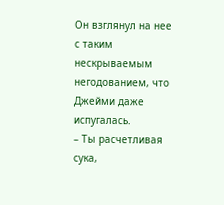Он взглянул на нее с таким нескрываемым негодованием, что Джейми даже испугалась.
– Ты расчетливая сука,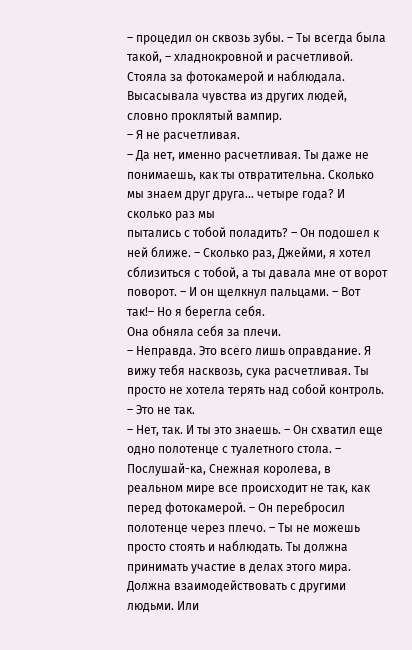– процедил он сквозь зубы. – Ты всегда была такой, – хладнокровной и расчетливой. Стояла за фотокамерой и наблюдала. Высасывала чувства из других людей, словно проклятый вампир.
– Я не расчетливая.
– Да нет, именно расчетливая. Ты даже не понимаешь, как ты отвратительна. Сколько мы знаем друг друга... четыре года? И сколько раз мы
пытались с тобой поладить? – Он подошел к ней ближе. – Сколько раз, Джейми, я хотел сблизиться с тобой, а ты давала мне от ворот поворот. – И он щелкнул пальцами. – Вот так!– Но я берегла себя.
Она обняла себя за плечи.
– Неправда. Это всего лишь оправдание. Я вижу тебя насквозь, сука расчетливая. Ты просто не хотела терять над собой контроль.
– Это не так.
– Нет, так. И ты это знаешь. – Он схватил еще одно полотенце с туалетного стола. – Послушай-ка, Снежная королева, в реальном мире все происходит не так, как перед фотокамерой. – Он перебросил полотенце через плечо. – Ты не можешь просто стоять и наблюдать. Ты должна принимать участие в делах этого мира. Должна взаимодействовать с другими людьми. Или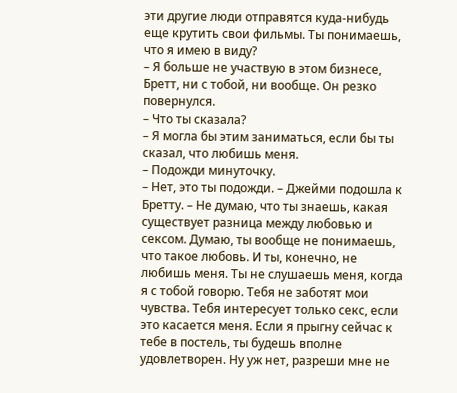эти другие люди отправятся куда-нибудь еще крутить свои фильмы. Ты понимаешь, что я имею в виду?
– Я больше не участвую в этом бизнесе, Бретт, ни с тобой, ни вообще. Он резко повернулся.
– Что ты сказала?
– Я могла бы этим заниматься, если бы ты сказал, что любишь меня.
– Подожди минуточку.
– Нет, это ты подожди. – Джейми подошла к Бретту. – Не думаю, что ты знаешь, какая существует разница между любовью и сексом. Думаю, ты вообще не понимаешь, что такое любовь. И ты, конечно, не любишь меня. Ты не слушаешь меня, когда я с тобой говорю. Тебя не заботят мои чувства. Тебя интересует только секс, если это касается меня. Если я прыгну сейчас к тебе в постель, ты будешь вполне удовлетворен. Ну уж нет, разреши мне не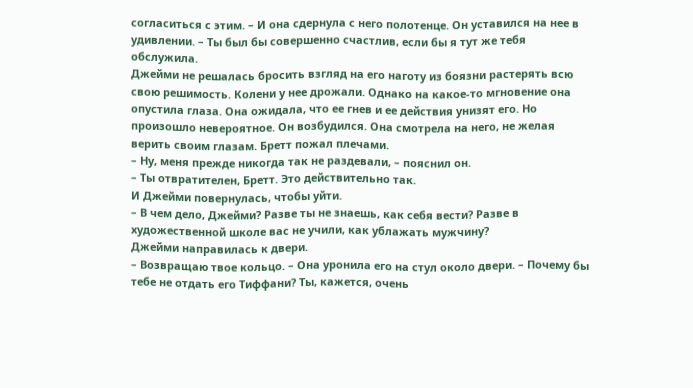согласиться с этим. – И она сдернула с него полотенце. Он уставился на нее в удивлении. – Ты был бы совершенно счастлив, если бы я тут же тебя обслужила.
Джейми не решалась бросить взгляд на его наготу из боязни растерять всю свою решимость. Колени у нее дрожали. Однако на какое-то мгновение она опустила глаза. Она ожидала, что ее гнев и ее действия унизят его. Но произошло невероятное. Он возбудился. Она смотрела на него, не желая верить своим глазам. Бретт пожал плечами.
– Ну, меня прежде никогда так не раздевали, – пояснил он.
– Ты отвратителен, Бретт. Это действительно так.
И Джейми повернулась, чтобы уйти.
– В чем дело, Джейми? Разве ты не знаешь, как себя вести? Разве в художественной школе вас не учили, как ублажать мужчину?
Джейми направилась к двери.
– Возвращаю твое кольцо. – Она уронила его на стул около двери. – Почему бы тебе не отдать его Тиффани? Ты, кажется, очень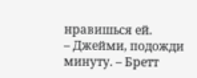нравишься ей.
– Джейми, подожди минуту. – Бретт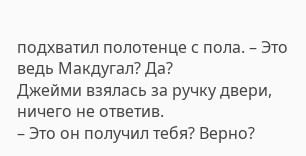подхватил полотенце с пола. – Это ведь Макдугал? Да?
Джейми взялась за ручку двери, ничего не ответив.
– Это он получил тебя? Верно?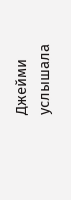Джейми услышала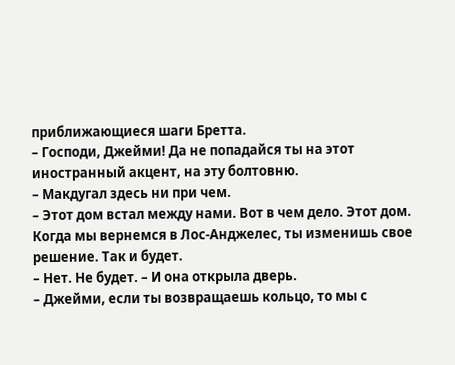приближающиеся шаги Бретта.
– Господи, Джейми! Да не попадайся ты на этот иностранный акцент, на эту болтовню.
– Макдугал здесь ни при чем.
– Этот дом встал между нами. Вот в чем дело. Этот дом. Когда мы вернемся в Лос-Анджелес, ты изменишь свое решение. Так и будет.
– Нет. Не будет. – И она открыла дверь.
– Джейми, если ты возвращаешь кольцо, то мы с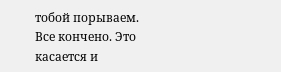тобой порываем. Все кончено. Это касается и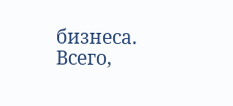бизнеса. Всего,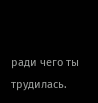ради чего ты трудилась.